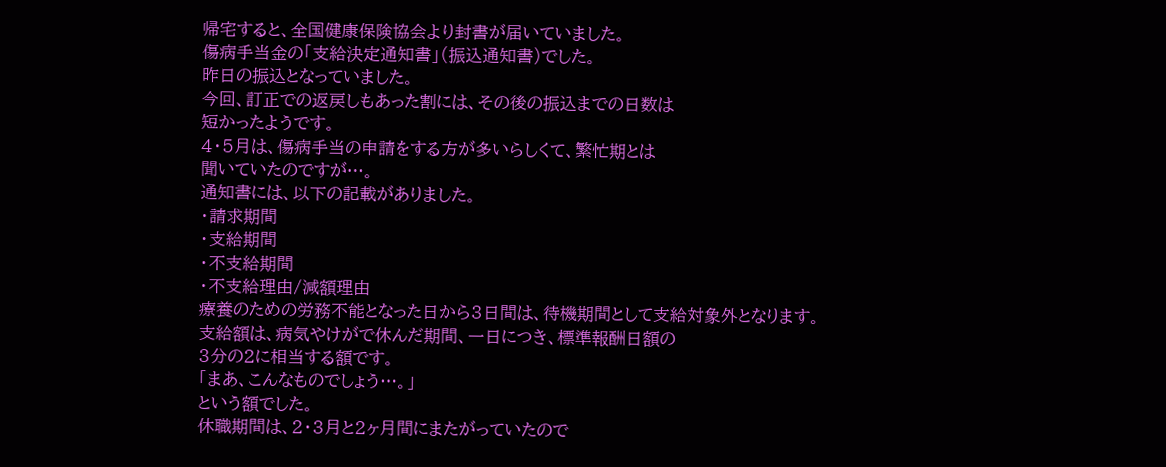帰宅すると、全国健康保険協会より封書が届いていました。
傷病手当金の「支給決定通知書」(振込通知書)でした。
昨日の振込となっていました。
今回、訂正での返戻しもあった割には、その後の振込までの日数は
短かったようです。
4・5月は、傷病手当の申請をする方が多いらしくて、繁忙期とは
聞いていたのですが…。
通知書には、以下の記載がありました。
・請求期間
・支給期間
・不支給期間
・不支給理由/減額理由
療養のための労務不能となった日から3日間は、待機期間として支給対象外となります。
支給額は、病気やけがで休んだ期間、一日につき、標準報酬日額の
3分の2に相当する額です。
「まあ、こんなものでしょう…。」
という額でした。
休職期間は、2・3月と2ヶ月間にまたがっていたので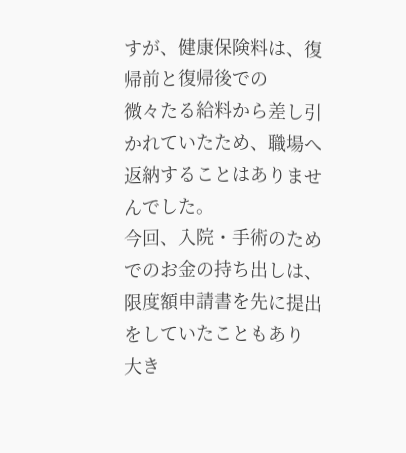すが、健康保険料は、復帰前と復帰後での
微々たる給料から差し引かれていたため、職場へ返納することはありませんでした。
今回、入院・手術のためでのお金の持ち出しは、限度額申請書を先に提出をしていたこともあり
大き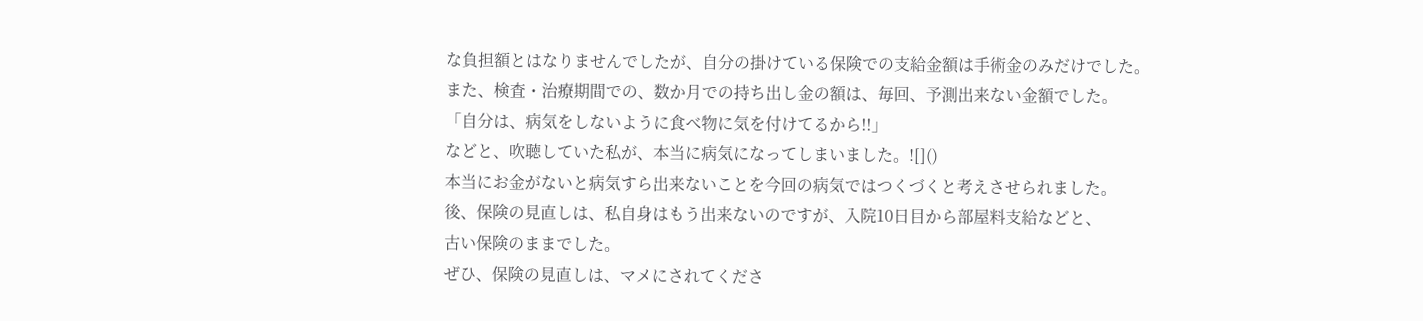な負担額とはなりませんでしたが、自分の掛けている保険での支給金額は手術金のみだけでした。
また、検査・治療期間での、数か月での持ち出し金の額は、毎回、予測出来ない金額でした。
「自分は、病気をしないように食べ物に気を付けてるから!!」
などと、吹聴していた私が、本当に病気になってしまいました。![]()
本当にお金がないと病気すら出来ないことを今回の病気ではつくづくと考えさせられました。
後、保険の見直しは、私自身はもう出来ないのですが、入院10日目から部屋料支給などと、
古い保険のままでした。
ぜひ、保険の見直しは、マメにされてくださ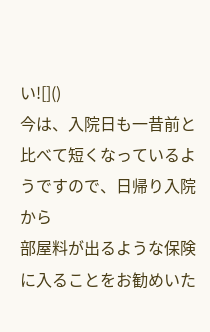い![]()
今は、入院日も一昔前と比べて短くなっているようですので、日帰り入院から
部屋料が出るような保険に入ることをお勧めいた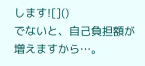します![]()
でないと、自己負担額が増えますから…。